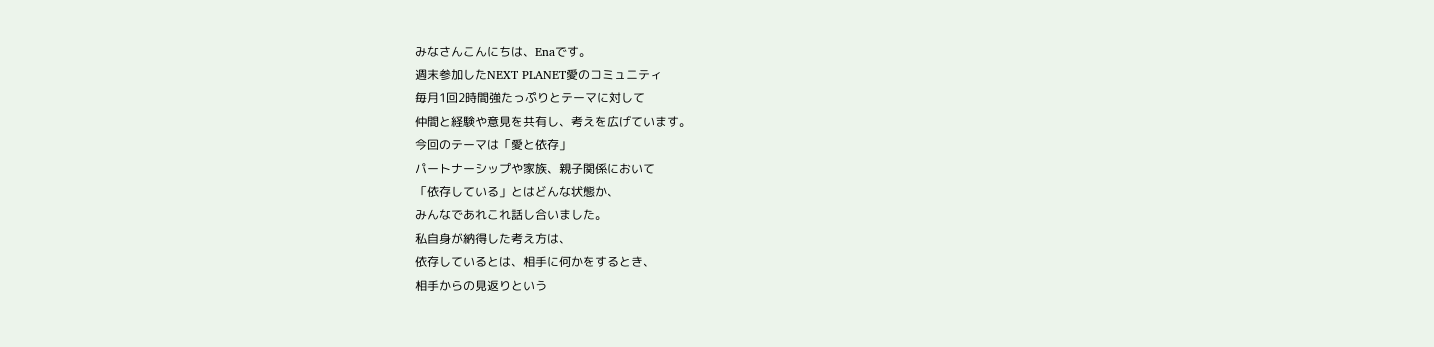みなさんこんにちは、Enaです。
週末参加したNEXT PLANET愛のコミュニティ
毎月1回2時間強たっぷりとテーマに対して
仲間と経験や意見を共有し、考えを広げています。
今回のテーマは「愛と依存」
パートナーシップや家族、親子関係において
「依存している」とはどんな状態か、
みんなであれこれ話し合いました。
私自身が納得した考え方は、
依存しているとは、相手に何かをするとき、
相手からの見返りという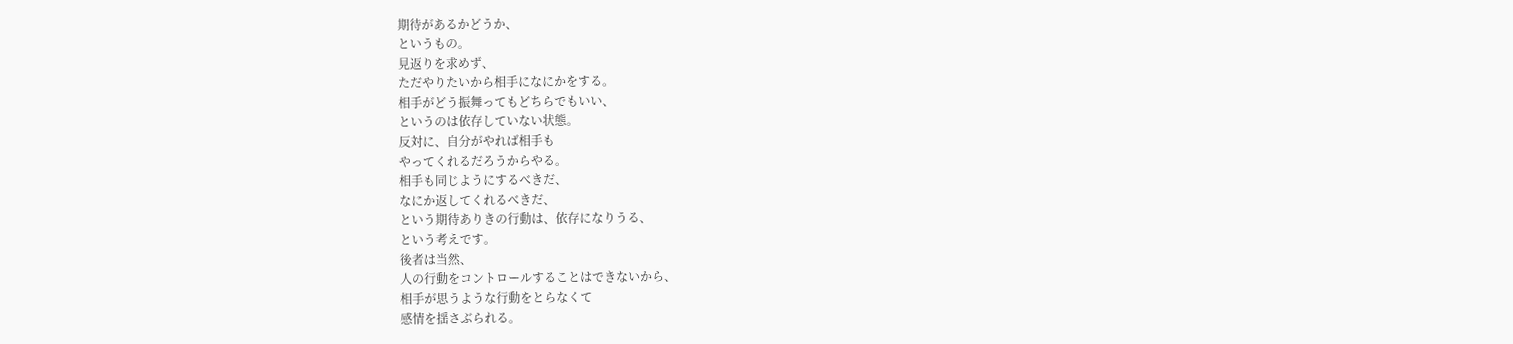期待があるかどうか、
というもの。
見返りを求めず、
ただやりたいから相手になにかをする。
相手がどう振舞ってもどちらでもいい、
というのは依存していない状態。
反対に、自分がやれば相手も
やってくれるだろうからやる。
相手も同じようにするべきだ、
なにか返してくれるべきだ、
という期待ありきの行動は、依存になりうる、
という考えです。
後者は当然、
人の行動をコントロールすることはできないから、
相手が思うような行動をとらなくて
感情を揺さぶられる。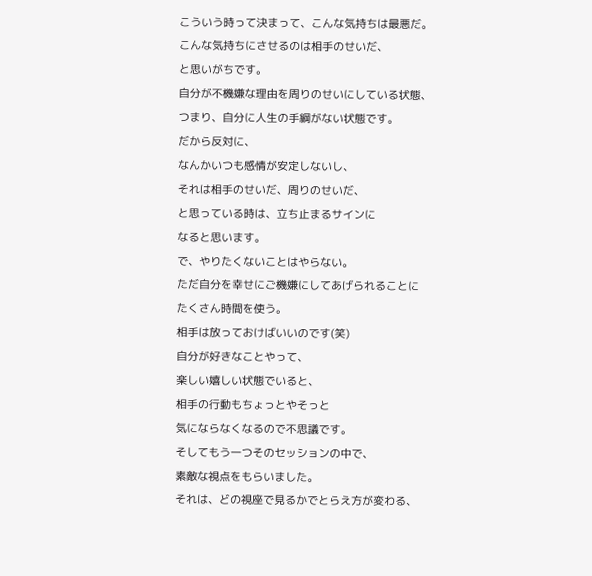こういう時って決まって、こんな気持ちは最悪だ。
こんな気持ちにさせるのは相手のせいだ、
と思いがちです。
自分が不機嫌な理由を周りのせいにしている状態、
つまり、自分に人生の手綱がない状態です。
だから反対に、
なんかいつも感情が安定しないし、
それは相手のせいだ、周りのせいだ、
と思っている時は、立ち止まるサインに
なると思います。
で、やりたくないことはやらない。
ただ自分を幸せにご機嫌にしてあげられることに
たくさん時間を使う。
相手は放っておけばいいのです(笑)
自分が好きなことやって、
楽しい嬉しい状態でいると、
相手の行動もちょっとやそっと
気にならなくなるので不思議です。
そしてもう一つそのセッションの中で、
素敵な視点をもらいました。
それは、どの視座で見るかでとらえ方が変わる、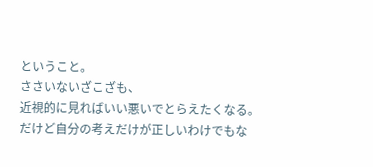ということ。
ささいないざこざも、
近視的に見ればいい悪いでとらえたくなる。
だけど自分の考えだけが正しいわけでもな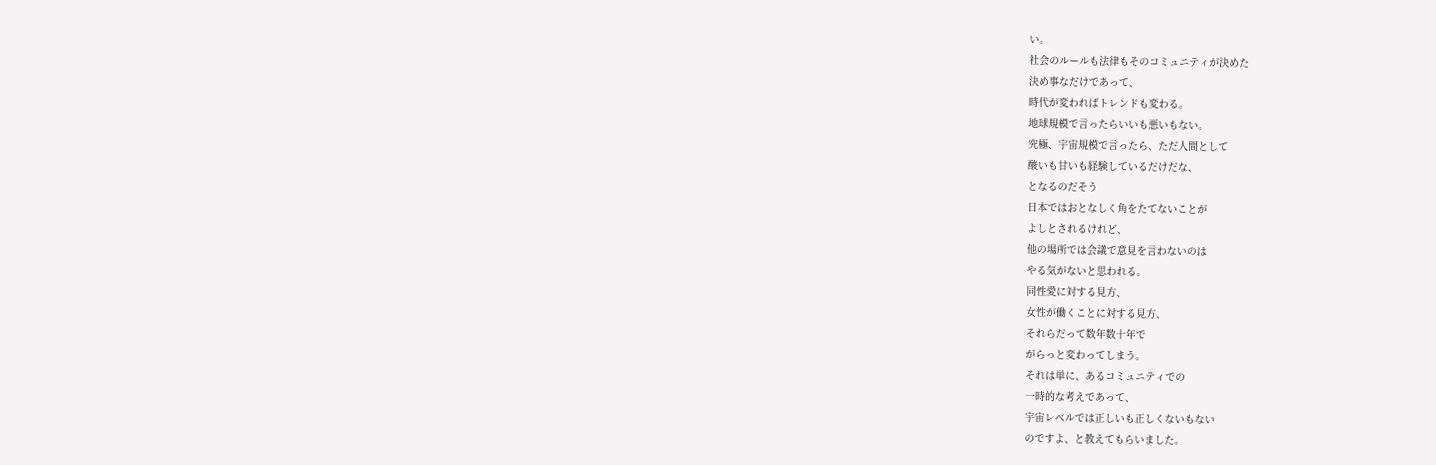い。
社会のルールも法律もそのコミュニティが決めた
決め事なだけであって、
時代が変わればトレンドも変わる。
地球規模で言ったらいいも悪いもない。
究極、宇宙規模で言ったら、ただ人間として
酸いも甘いも経験しているだけだな、
となるのだそう
日本ではおとなしく角をたてないことが
よしとされるけれど、
他の場所では会議で意見を言わないのは
やる気がないと思われる。
同性愛に対する見方、
女性が働くことに対する見方、
それらだって数年数十年で
がらっと変わってしまう。
それは単に、あるコミュニティでの
一時的な考えであって、
宇宙レベルでは正しいも正しくないもない
のですよ、と教えてもらいました。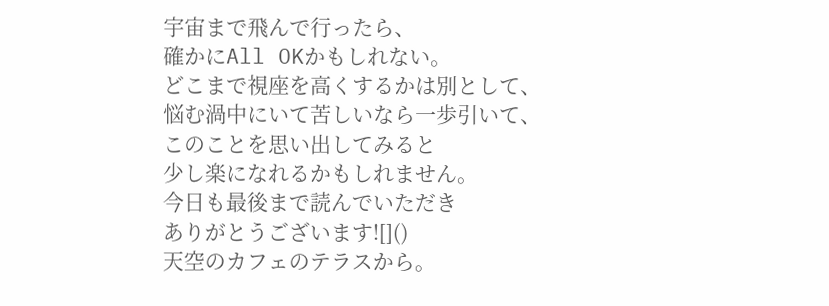宇宙まで飛んで行ったら、
確かにAll OKかもしれない。
どこまで視座を高くするかは別として、
悩む渦中にいて苦しいなら一歩引いて、
このことを思い出してみると
少し楽になれるかもしれません。
今日も最後まで読んでいただき
ありがとうございます![]()
天空のカフェのテラスから。